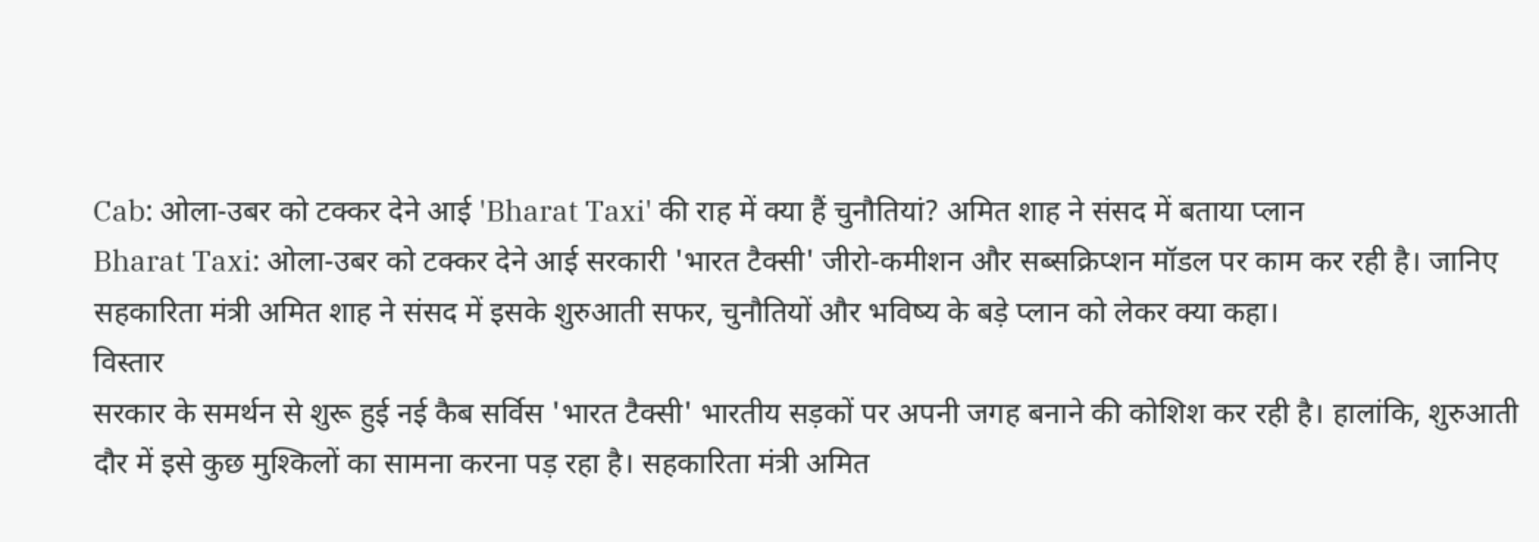Cab: ओला-उबर को टक्कर देने आई 'Bharat Taxi' की राह में क्या हैं चुनौतियां? अमित शाह ने संसद में बताया प्लान
Bharat Taxi: ओला-उबर को टक्कर देने आई सरकारी 'भारत टैक्सी' जीरो-कमीशन और सब्सक्रिप्शन मॉडल पर काम कर रही है। जानिए सहकारिता मंत्री अमित शाह ने संसद में इसके शुरुआती सफर, चुनौतियों और भविष्य के बड़े प्लान को लेकर क्या कहा।
विस्तार
सरकार के समर्थन से शुरू हुई नई कैब सर्विस 'भारत टैक्सी' भारतीय सड़कों पर अपनी जगह बनाने की कोशिश कर रही है। हालांकि, शुरुआती दौर में इसे कुछ मुश्किलों का सामना करना पड़ रहा है। सहकारिता मंत्री अमित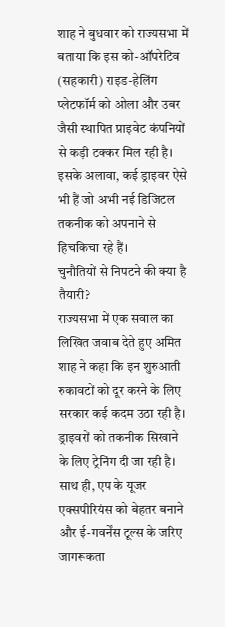शाह ने बुधवार को राज्यसभा में बताया कि इस को-ऑपरेटिव (सहकारी) राइड-हेलिंग प्लेटफॉर्म को ओला और उबर जैसी स्थापित प्राइवेट कंपनियों से कड़ी टक्कर मिल रही है। इसके अलावा, कई ड्राइवर ऐसे भी हैं जो अभी नई डिजिटल तकनीक को अपनाने से हिचकिचा रहे हैं।
चुनौतियों से निपटने की क्या है तैयारी?
राज्यसभा में एक सवाल का लिखित जवाब देते हुए अमित शाह ने कहा कि इन शुरुआती रुकावटों को दूर करने के लिए सरकार कई कदम उठा रही है। ड्राइवरों को तकनीक सिखाने के लिए ट्रेनिंग दी जा रही है। साथ ही, एप के यूजर एक्सपीरियंस को बेहतर बनाने और ई-गवर्नेंस टूल्स के जरिए जागरूकता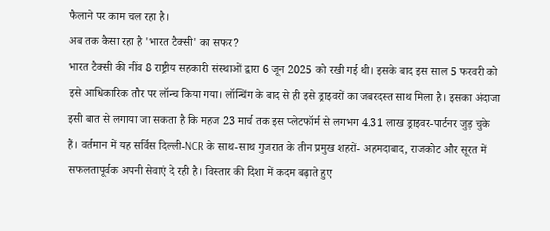फैलाने पर काम चल रहा है।
अब तक कैसा रहा है 'भारत टैक्सी' का सफर?
भारत टैक्सी की नींव 8 राष्ट्रीय सहकारी संस्थाओं द्वारा 6 जून 2025 को रखी गई थी। इसके बाद इस साल 5 फरवरी को इसे आधिकारिक तौर पर लॉन्च किया गया। लॉन्चिंग के बाद से ही इसे ड्राइवरों का जबरदस्त साथ मिला है। इसका अंदाजा इसी बात से लगाया जा सकता है कि महज 23 मार्च तक इस प्लेटफॉर्म से लगभग 4.31 लाख ड्राइवर-पार्टनर जुड़ चुके हैं। वर्तमान में यह सर्विस दिल्ली-NCR के साथ-साथ गुजरात के तीन प्रमुख शहरों- अहमदाबाद, राजकोट और सूरत में सफलतापूर्वक अपनी सेवाएं दे रही है। विस्तार की दिशा में कदम बढ़ाते हुए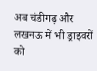अब चंडीगढ़ और लखनऊ में भी ड्राइवरों को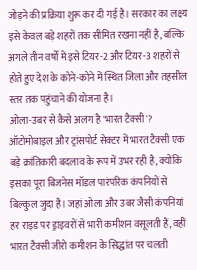जोड़ने की प्रक्रिया शुरू कर दी गई है। सरकार का लक्ष्य इसे केवल बड़े शहरों तक सीमित रखना नहीं है, बल्कि अगले तीन वर्षों में इसे टियर-2 और टियर-3 शहरों से होते हुए देश के कोने-कोने में स्थित जिला और तहसील स्तर तक पहुंचाने की योजना है।
ओला-उबर से कैसे अलग है 'भारत टैक्सी'?
ऑटोमोबाइल और ट्रांसपोर्ट सेक्टर में भारत टैक्सी एक बड़े क्रांतिकारी बदलाव के रूप में उभर रही है, क्योंकि इसका पूरा बिजनेस मॉडल पारंपरिक कंपनियों से बिल्कुल जुदा है। जहां ओला और उबर जैसी कंपनियां हर राइड पर ड्राइवरों से भारी कमीशन वसूलती हैं, वहीं भारत टैक्सी जीरो कमीशन के सिद्धांत पर चलती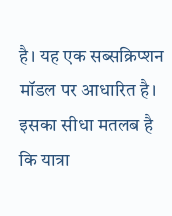है। यह एक सब्सक्रिप्शन मॉडल पर आधारित है। इसका सीधा मतलब है कि यात्रा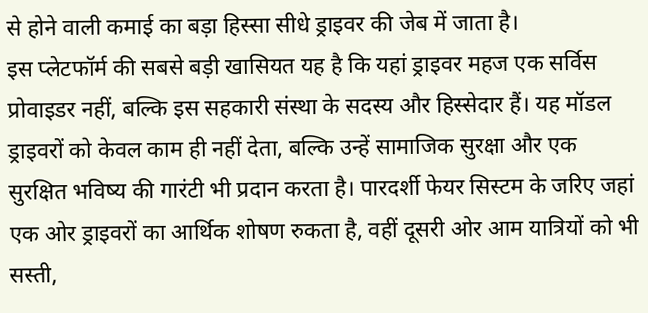से होने वाली कमाई का बड़ा हिस्सा सीधे ड्राइवर की जेब में जाता है।
इस प्लेटफॉर्म की सबसे बड़ी खासियत यह है कि यहां ड्राइवर महज एक सर्विस प्रोवाइडर नहीं, बल्कि इस सहकारी संस्था के सदस्य और हिस्सेदार हैं। यह मॉडल ड्राइवरों को केवल काम ही नहीं देता, बल्कि उन्हें सामाजिक सुरक्षा और एक सुरक्षित भविष्य की गारंटी भी प्रदान करता है। पारदर्शी फेयर सिस्टम के जरिए जहां एक ओर ड्राइवरों का आर्थिक शोषण रुकता है, वहीं दूसरी ओर आम यात्रियों को भी सस्ती,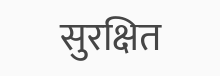सुरक्षित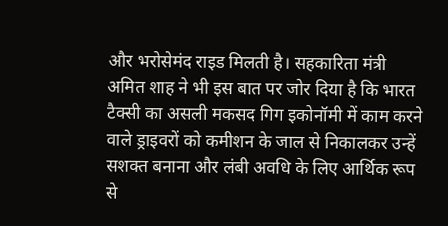और भरोसेमंद राइड मिलती है। सहकारिता मंत्री अमित शाह ने भी इस बात पर जोर दिया है कि भारत टैक्सी का असली मकसद गिग इकोनॉमी में काम करने वाले ड्राइवरों को कमीशन के जाल से निकालकर उन्हें सशक्त बनाना और लंबी अवधि के लिए आर्थिक रूप से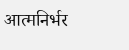आत्मनिर्भर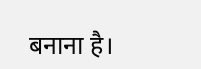बनाना है।